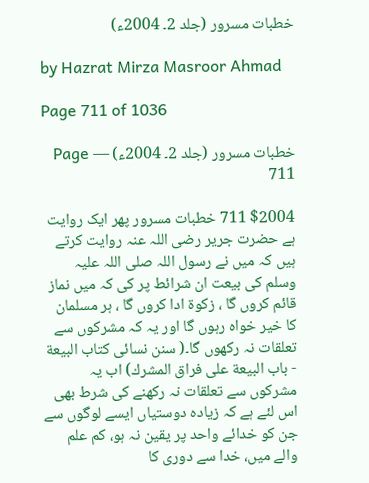خطبات مسرور (جلد 2۔ 2004ء)

by Hazrat Mirza Masroor Ahmad

Page 711 of 1036

خطبات مسرور (جلد 2۔ 2004ء) — Page 711

$2004 711 خطبات مسرور پھر ایک روایت ہے حضرت جریر رضی اللہ عنہ روایت کرتے ہیں کہ میں نے رسول اللہ صلی اللہ علیہ وسلم کی بیعت ان شرائط پر کی کہ میں نماز قائم کروں گا ، زکوۃ ادا کروں گا ، ہر مسلمان کا خیر خواہ رہوں گا اور یہ کہ مشرکوں سے تعلقات نہ رکھوں گا۔( سنن نسائی كتاب البيعة - باب البيعة على فراق المشرك) اب یہ مشرکوں سے تعلقات نہ رکھنے کی شرط بھی اس لئے ہے کہ زیادہ دوستیاں ایسے لوگوں سے جن کو خدائے واحد پر یقین نہ ہو، کم علم والے میں، خدا سے دوری کا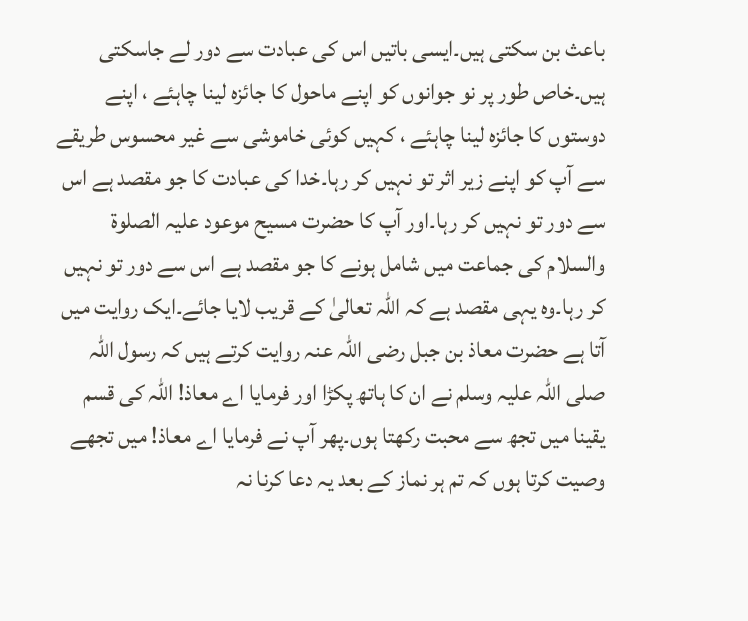باعث بن سکتی ہیں۔ایسی باتیں اس کی عبادت سے دور لے جاسکتی ہیں۔خاص طور پر نو جوانوں کو اپنے ماحول کا جائزہ لینا چاہئے ، اپنے دوستوں کا جائزہ لینا چاہئے ، کہیں کوئی خاموشی سے غیر محسوس طریقے سے آپ کو اپنے زیر اثر تو نہیں کر رہا۔خدا کی عبادت کا جو مقصد ہے اس سے دور تو نہیں کر رہا۔اور آپ کا حضرت مسیح موعود علیہ الصلوۃ والسلام کی جماعت میں شامل ہونے کا جو مقصد ہے اس سے دور تو نہیں کر رہا۔وہ یہی مقصد ہے کہ اللہ تعالیٰ کے قریب لایا جائے۔ایک روایت میں آتا ہے حضرت معاذ بن جبل رضی اللہ عنہ روایت کرتے ہیں کہ رسول اللہ صلی اللہ علیہ وسلم نے ان کا ہاتھ پکڑا اور فرمایا اے معاذ! اللہ کی قسم یقینا میں تجھ سے محبت رکھتا ہوں۔پھر آپ نے فرمایا اے معاذ! میں تجھے وصیت کرتا ہوں کہ تم ہر نماز کے بعد یہ دعا کرنا نہ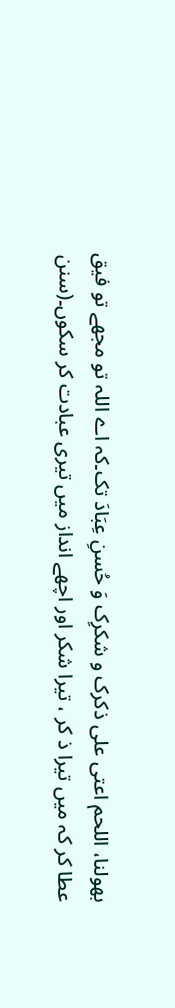بھولنا، اللحم اعتی علی ذکرک و شکرِک وَ حُسنِ عِبَادَ تک۔کہ اے اللہ تو مجھے تو فیق عطا کر کہ میں تیرا ذ کر ، تیرا شکر اور اچھے انداز میں تیری عبادت کر سکوں۔(سنن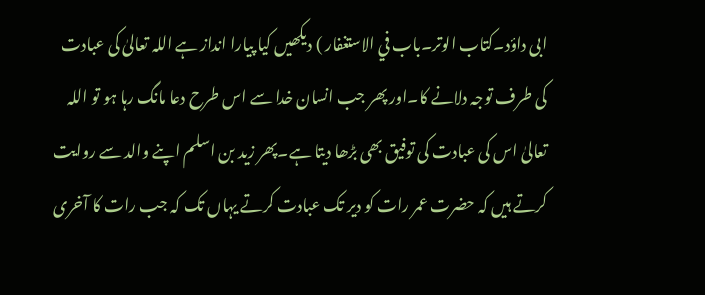ابی داؤد۔کتاب الوتر۔باب في الاستغفار ) دیکھیں کیا پیارا انداز ہے اللہ تعالیٰ کی عبادت کی طرف توجہ دلانے کا۔اور پھر جب انسان خدا سے اس طرح دعا مانگ رہا ہو تو اللہ تعالیٰ اس کی عبادت کی توفیق بھی بڑھا دیتا ہے۔پھر زید بن اسلم اپنے والد سے روایت کرتے ہیں کہ حضرت عمر رات کو دیر تک عبادت کرتے یہاں تک کہ جب رات کا آخری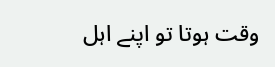وقت ہوتا تو اپنے اہل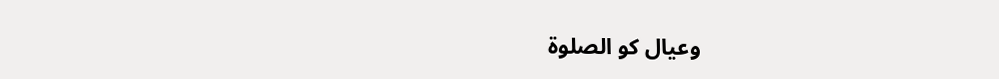وعیال کو الصلوۃ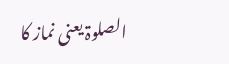الصلوۃ یعنی نماز کا